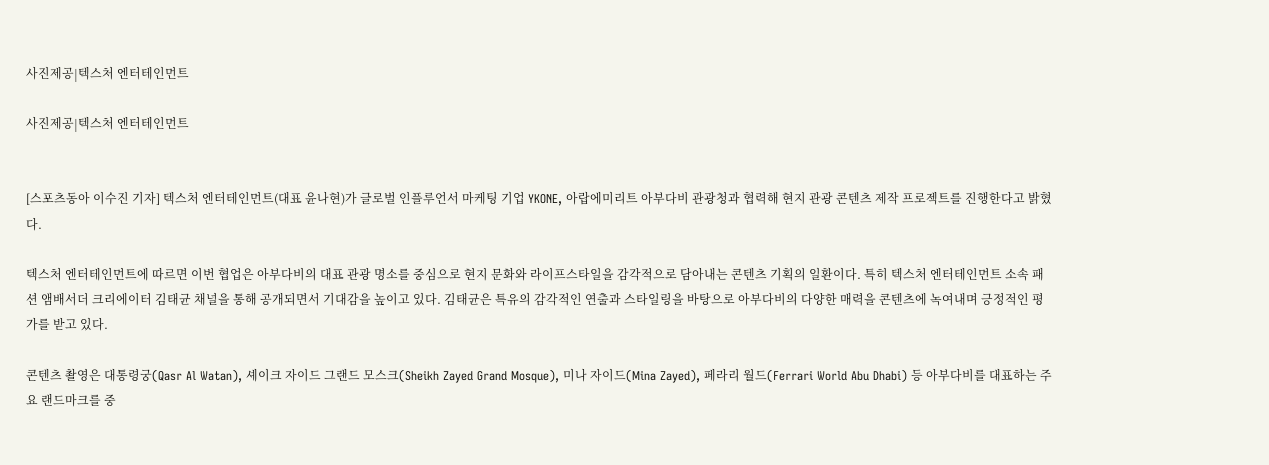사진제공|텍스처 엔터테인먼트

사진제공|텍스처 엔터테인먼트


[스포츠동아 이수진 기자] 텍스처 엔터테인먼트(대표 윤나현)가 글로벌 인플루언서 마케팅 기업 YKONE, 아랍에미리트 아부다비 관광청과 협력해 현지 관광 콘텐츠 제작 프로젝트를 진행한다고 밝혔다.

텍스처 엔터테인먼트에 따르면 이번 협업은 아부다비의 대표 관광 명소를 중심으로 현지 문화와 라이프스타일을 감각적으로 담아내는 콘텐츠 기획의 일환이다. 특히 텍스처 엔터테인먼트 소속 패션 앰배서더 크리에이터 김태균 채널을 통해 공개되면서 기대감을 높이고 있다. 김태균은 특유의 감각적인 연출과 스타일링을 바탕으로 아부다비의 다양한 매력을 콘텐츠에 녹여내며 긍정적인 평가를 받고 있다.

콘텐츠 촬영은 대통령궁(Qasr Al Watan), 셰이크 자이드 그랜드 모스크(Sheikh Zayed Grand Mosque), 미나 자이드(Mina Zayed), 페라리 월드(Ferrari World Abu Dhabi) 등 아부다비를 대표하는 주요 랜드마크를 중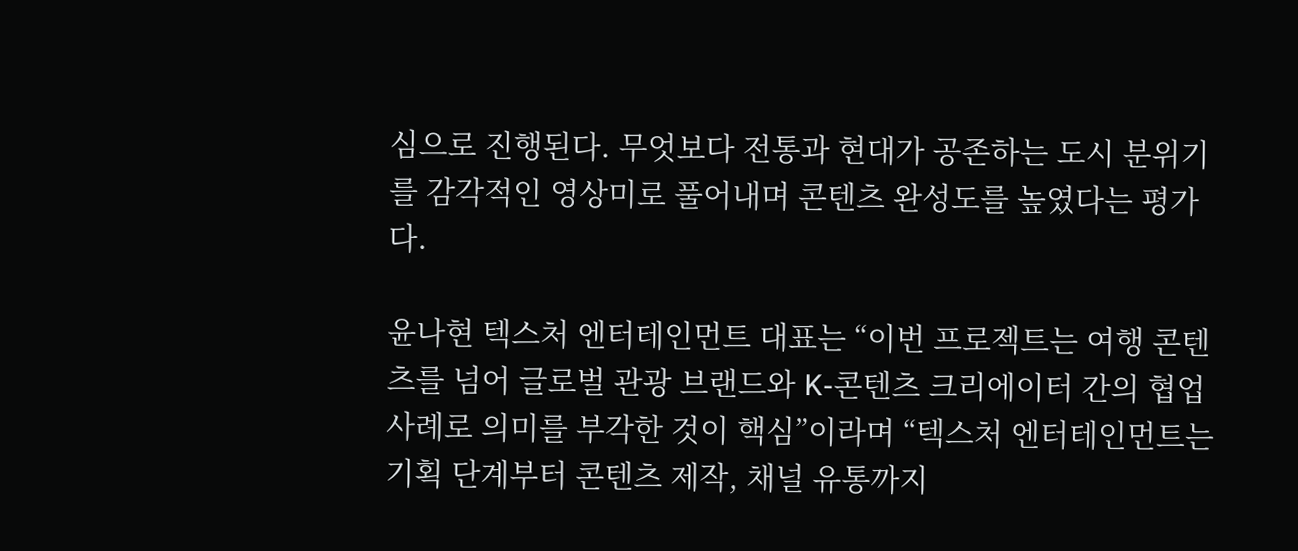심으로 진행된다. 무엇보다 전통과 현대가 공존하는 도시 분위기를 감각적인 영상미로 풀어내며 콘텐츠 완성도를 높였다는 평가다.

윤나현 텍스처 엔터테인먼트 대표는 “이번 프로젝트는 여행 콘텐츠를 넘어 글로벌 관광 브랜드와 K-콘텐츠 크리에이터 간의 협업 사례로 의미를 부각한 것이 핵심”이라며 “텍스처 엔터테인먼트는 기획 단계부터 콘텐츠 제작, 채널 유통까지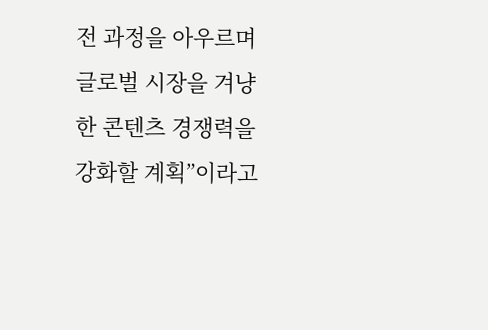전 과정을 아우르며 글로벌 시장을 겨냥한 콘텐츠 경쟁력을 강화할 계획”이라고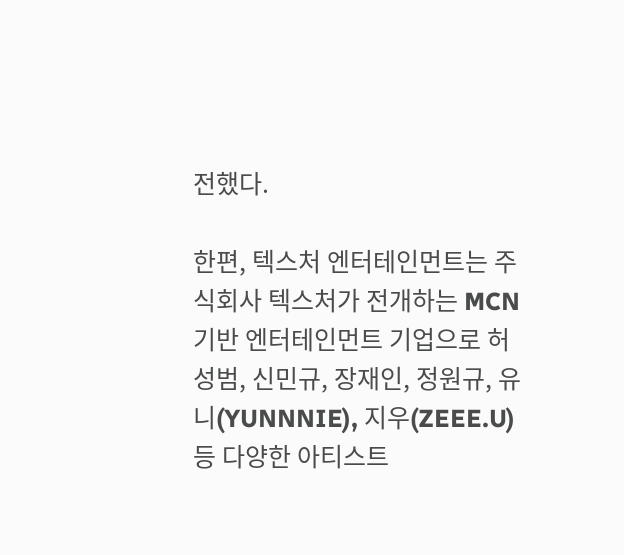전했다.

한편, 텍스처 엔터테인먼트는 주식회사 텍스처가 전개하는 MCN 기반 엔터테인먼트 기업으로 허성범, 신민규, 장재인, 정원규, 유니(YUNNNIE), 지우(ZEEE.U) 등 다양한 아티스트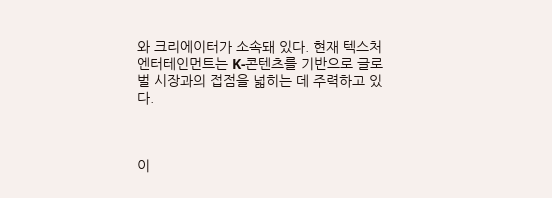와 크리에이터가 소속돼 있다. 현재 텍스처 엔터테인먼트는 K-콘텐츠를 기반으로 글로벌 시장과의 접점을 넓히는 데 주력하고 있다.



이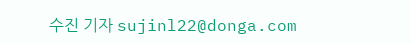수진 기자 sujinl22@donga.com